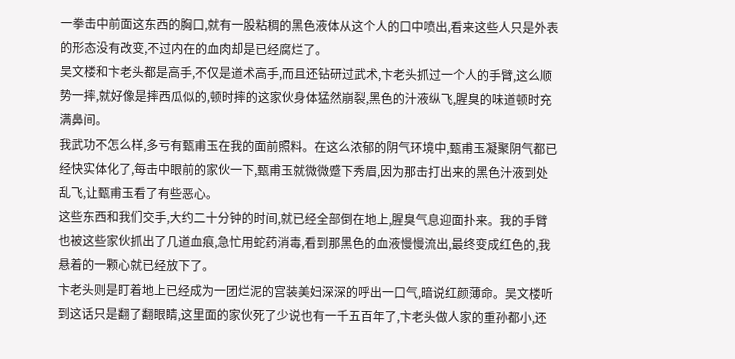一拳击中前面这东西的胸口,就有一股粘稠的黑色液体从这个人的口中喷出,看来这些人只是外表的形态没有改变,不过内在的血肉却是已经腐烂了。
吴文楼和卞老头都是高手,不仅是道术高手,而且还钻研过武术,卞老头抓过一个人的手臂,这么顺势一摔,就好像是摔西瓜似的,顿时摔的这家伙身体猛然崩裂,黑色的汁液纵飞,腥臭的味道顿时充满鼻间。
我武功不怎么样,多亏有甄甫玉在我的面前照料。在这么浓郁的阴气环境中,甄甫玉凝聚阴气都已经快实体化了,每击中眼前的家伙一下,甄甫玉就微微蹙下秀眉,因为那击打出来的黑色汁液到处乱飞,让甄甫玉看了有些恶心。
这些东西和我们交手,大约二十分钟的时间,就已经全部倒在地上,腥臭气息迎面扑来。我的手臂也被这些家伙抓出了几道血痕,急忙用蛇药消毒,看到那黑色的血液慢慢流出,最终变成红色的,我悬着的一颗心就已经放下了。
卞老头则是盯着地上已经成为一团烂泥的宫装美妇深深的呼出一口气,暗说红颜薄命。吴文楼听到这话只是翻了翻眼睛,这里面的家伙死了少说也有一千五百年了,卞老头做人家的重孙都小,还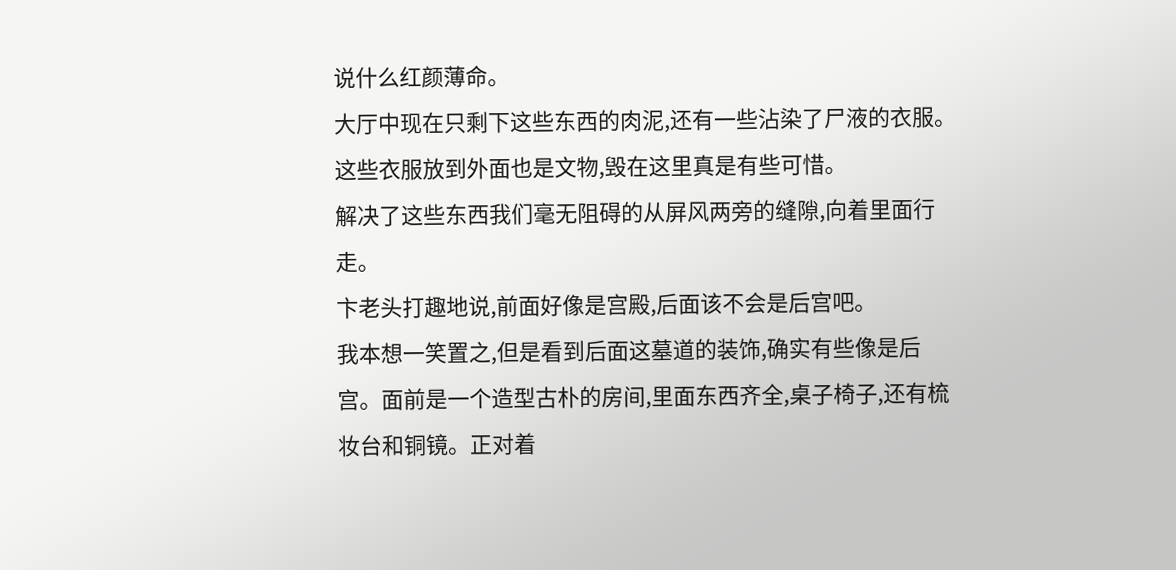说什么红颜薄命。
大厅中现在只剩下这些东西的肉泥,还有一些沾染了尸液的衣服。这些衣服放到外面也是文物,毁在这里真是有些可惜。
解决了这些东西我们毫无阻碍的从屏风两旁的缝隙,向着里面行走。
卞老头打趣地说,前面好像是宫殿,后面该不会是后宫吧。
我本想一笑置之,但是看到后面这墓道的装饰,确实有些像是后宫。面前是一个造型古朴的房间,里面东西齐全,桌子椅子,还有梳妆台和铜镜。正对着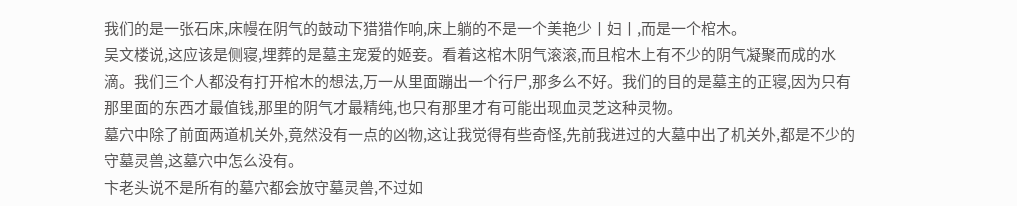我们的是一张石床,床幔在阴气的鼓动下猎猎作响,床上躺的不是一个美艳少丨妇丨,而是一个棺木。
吴文楼说,这应该是侧寝,埋葬的是墓主宠爱的姬妾。看着这棺木阴气滚滚,而且棺木上有不少的阴气凝聚而成的水滴。我们三个人都没有打开棺木的想法,万一从里面蹦出一个行尸,那多么不好。我们的目的是墓主的正寝,因为只有那里面的东西才最值钱,那里的阴气才最精纯,也只有那里才有可能出现血灵芝这种灵物。
墓穴中除了前面两道机关外,竟然没有一点的凶物,这让我觉得有些奇怪,先前我进过的大墓中出了机关外,都是不少的守墓灵兽,这墓穴中怎么没有。
卞老头说不是所有的墓穴都会放守墓灵兽,不过如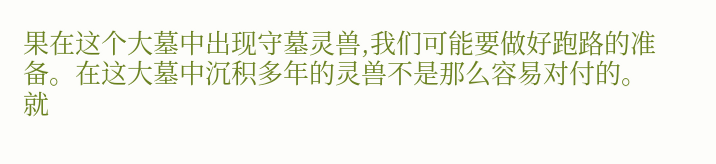果在这个大墓中出现守墓灵兽,我们可能要做好跑路的准备。在这大墓中沉积多年的灵兽不是那么容易对付的。
就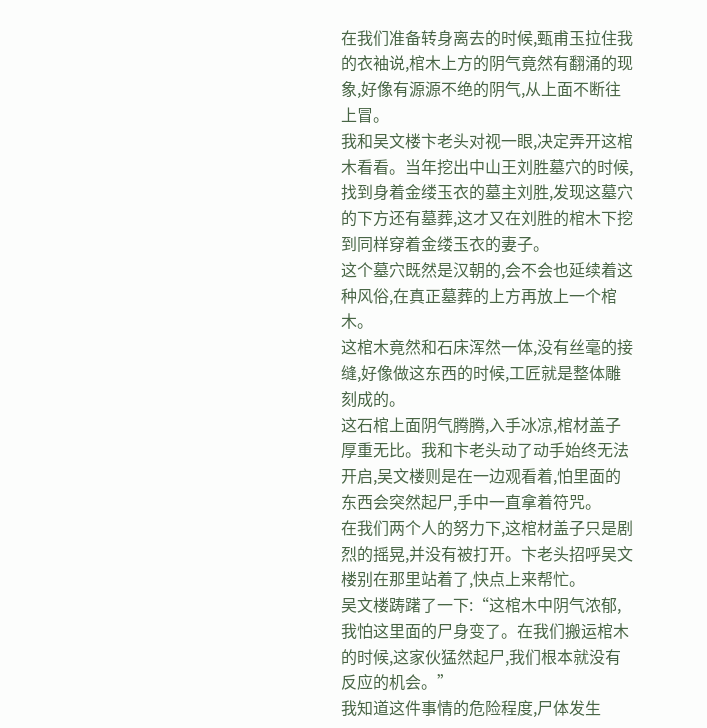在我们准备转身离去的时候,甄甫玉拉住我的衣袖说,棺木上方的阴气竟然有翻涌的现象,好像有源源不绝的阴气,从上面不断往上冒。
我和吴文楼卞老头对视一眼,决定弄开这棺木看看。当年挖出中山王刘胜墓穴的时候,找到身着金缕玉衣的墓主刘胜,发现这墓穴的下方还有墓葬,这才又在刘胜的棺木下挖到同样穿着金缕玉衣的妻子。
这个墓穴既然是汉朝的,会不会也延续着这种风俗,在真正墓葬的上方再放上一个棺木。
这棺木竟然和石床浑然一体,没有丝毫的接缝,好像做这东西的时候,工匠就是整体雕刻成的。
这石棺上面阴气腾腾,入手冰凉,棺材盖子厚重无比。我和卞老头动了动手始终无法开启,吴文楼则是在一边观看着,怕里面的东西会突然起尸,手中一直拿着符咒。
在我们两个人的努力下,这棺材盖子只是剧烈的摇晃,并没有被打开。卞老头招呼吴文楼别在那里站着了,快点上来帮忙。
吴文楼踌躇了一下:“这棺木中阴气浓郁,我怕这里面的尸身变了。在我们搬运棺木的时候,这家伙猛然起尸,我们根本就没有反应的机会。”
我知道这件事情的危险程度,尸体发生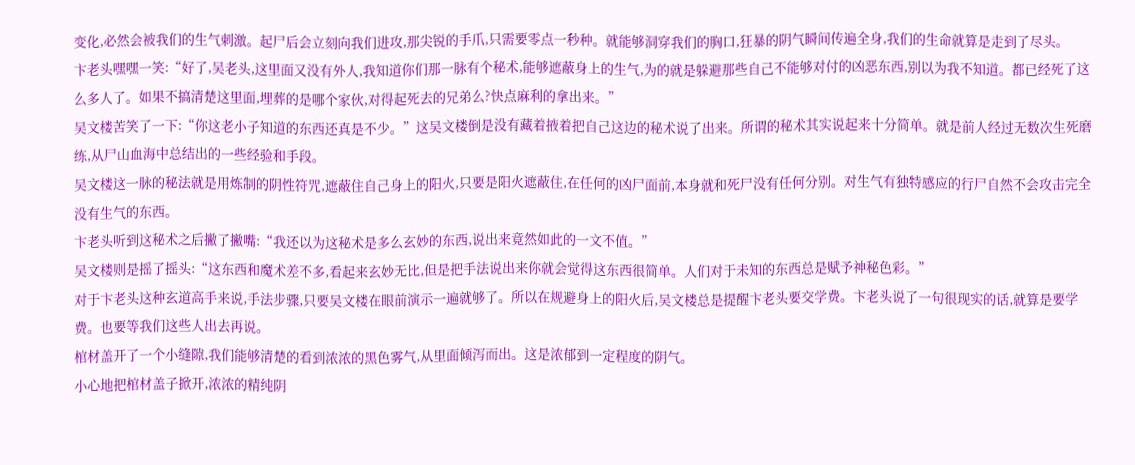变化,必然会被我们的生气刺激。起尸后会立刻向我们进攻,那尖锐的手爪,只需要零点一秒种。就能够洞穿我们的胸口,狂暴的阴气瞬间传遍全身,我们的生命就算是走到了尽头。
卞老头嘿嘿一笑:“好了,吴老头,这里面又没有外人,我知道你们那一脉有个秘术,能够遮蔽身上的生气,为的就是躲避那些自己不能够对付的凶恶东西,别以为我不知道。都已经死了这么多人了。如果不搞清楚这里面,埋葬的是哪个家伙,对得起死去的兄弟么?快点麻利的拿出来。”
吴文楼苦笑了一下:“你这老小子知道的东西还真是不少。”这吴文楼倒是没有藏着掖着把自己这边的秘术说了出来。所谓的秘术其实说起来十分简单。就是前人经过无数次生死磨练,从尸山血海中总结出的一些经验和手段。
吴文楼这一脉的秘法就是用炼制的阴性符咒,遮蔽住自己身上的阳火,只要是阳火遮蔽住,在任何的凶尸面前,本身就和死尸没有任何分别。对生气有独特感应的行尸自然不会攻击完全没有生气的东西。
卞老头听到这秘术之后撇了撇嘴:“我还以为这秘术是多么玄妙的东西,说出来竟然如此的一文不值。”
吴文楼则是摇了摇头:“这东西和魔术差不多,看起来玄妙无比,但是把手法说出来你就会觉得这东西很简单。人们对于未知的东西总是赋予神秘色彩。”
对于卞老头这种玄道高手来说,手法步骤,只要吴文楼在眼前演示一遍就够了。所以在规避身上的阳火后,吴文楼总是提醒卞老头要交学费。卞老头说了一句很现实的话,就算是要学费。也要等我们这些人出去再说。
棺材盖开了一个小缝隙,我们能够清楚的看到浓浓的黑色雾气,从里面倾泻而出。这是浓郁到一定程度的阴气。
小心地把棺材盖子掀开,浓浓的精纯阴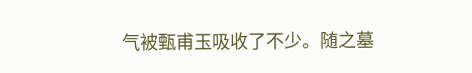气被甄甫玉吸收了不少。随之墓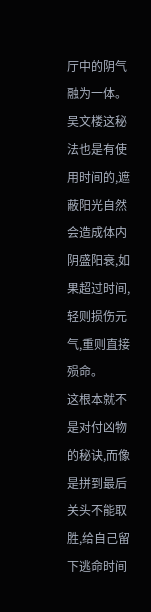厅中的阴气融为一体。
吴文楼这秘法也是有使用时间的,遮蔽阳光自然会造成体内阴盛阳衰,如果超过时间,轻则损伤元气,重则直接殒命。
这根本就不是对付凶物的秘诀,而像是拼到最后关头不能取胜,给自己留下逃命时间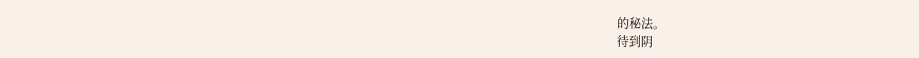的秘法。
待到阴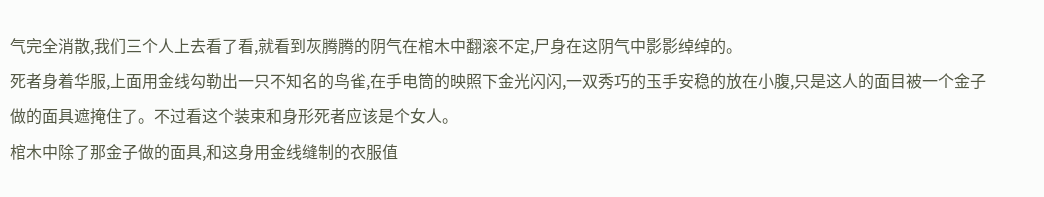气完全消散,我们三个人上去看了看,就看到灰腾腾的阴气在棺木中翻滚不定,尸身在这阴气中影影绰绰的。
死者身着华服,上面用金线勾勒出一只不知名的鸟雀,在手电筒的映照下金光闪闪,一双秀巧的玉手安稳的放在小腹,只是这人的面目被一个金子做的面具遮掩住了。不过看这个装束和身形死者应该是个女人。
棺木中除了那金子做的面具,和这身用金线缝制的衣服值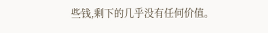些钱,剩下的几乎没有任何价值。